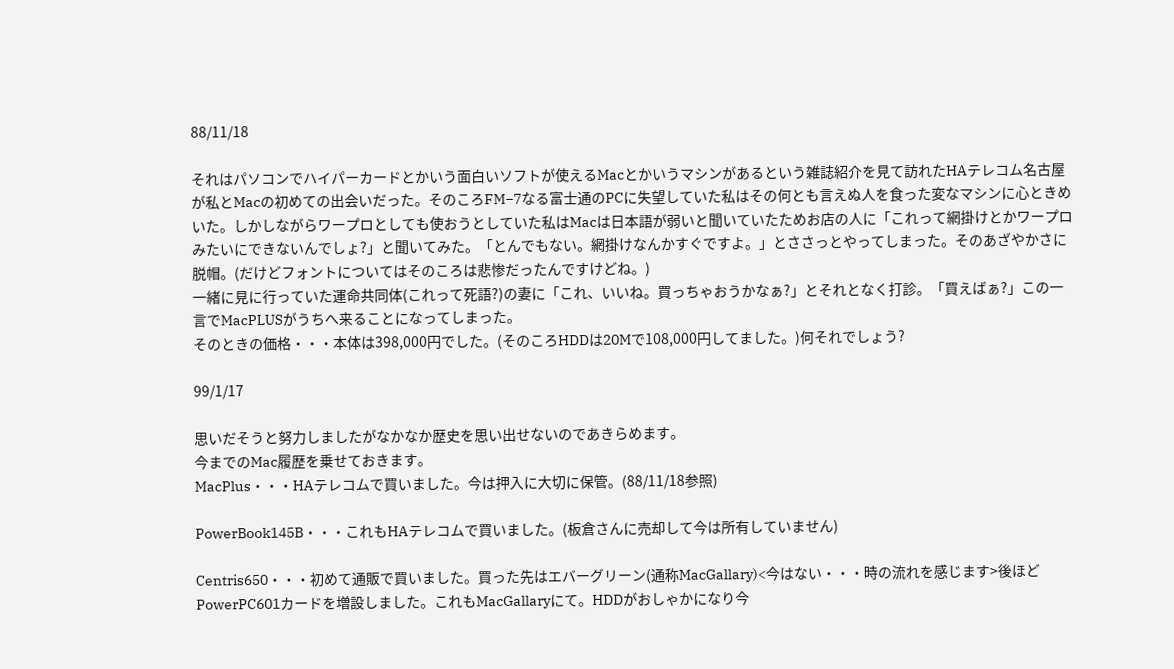88/11/18

それはパソコンでハイパーカードとかいう面白いソフトが使えるMacとかいうマシンがあるという雑誌紹介を見て訪れたHAテレコム名古屋が私とMacの初めての出会いだった。そのころFM−7なる富士通のPCに失望していた私はその何とも言えぬ人を食った変なマシンに心ときめいた。しかしながらワープロとしても使おうとしていた私はMacは日本語が弱いと聞いていたためお店の人に「これって網掛けとかワープロみたいにできないんでしょ?」と聞いてみた。「とんでもない。網掛けなんかすぐですよ。」とささっとやってしまった。そのあざやかさに脱帽。(だけどフォントについてはそのころは悲惨だったんですけどね。)
一緒に見に行っていた運命共同体(これって死語?)の妻に「これ、いいね。買っちゃおうかなぁ?」とそれとなく打診。「買えばぁ?」この一言でMacPLUSがうちへ来ることになってしまった。
そのときの価格・・・本体は398,000円でした。(そのころHDDは20Mで108,000円してました。)何それでしょう?

99/1/17

思いだそうと努力しましたがなかなか歴史を思い出せないのであきらめます。
今までのMac履歴を乗せておきます。
MacPlus・・・HAテレコムで買いました。今は押入に大切に保管。(88/11/18参照)

PowerBook145B・・・これもHAテレコムで買いました。(板倉さんに売却して今は所有していません)

Centris650・・・初めて通販で買いました。買った先はエバーグリーン(通称MacGallary)<今はない・・・時の流れを感じます>後ほどPowerPC601カードを増設しました。これもMacGallaryにて。HDDがおしゃかになり今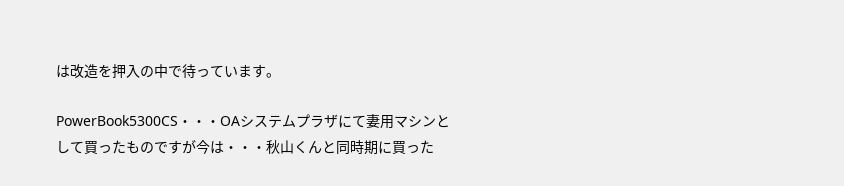は改造を押入の中で待っています。

PowerBook5300CS・・・OAシステムプラザにて妻用マシンとして買ったものですが今は・・・秋山くんと同時期に買った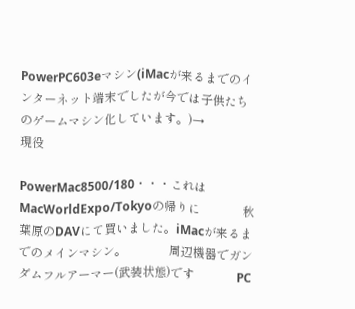PowerPC603eマシン(iMacが来るまでのインターネット端末でしたが今では子供たちのゲームマシン化しています。)→
現役

PowerMac8500/180・・・これはMacWorldExpo/Tokyoの帰りに              秋葉原のDAVにて買いました。iMacが来るまでのメインマシン。              周辺機器でガンダムフルアーマー(武装状態)です              PC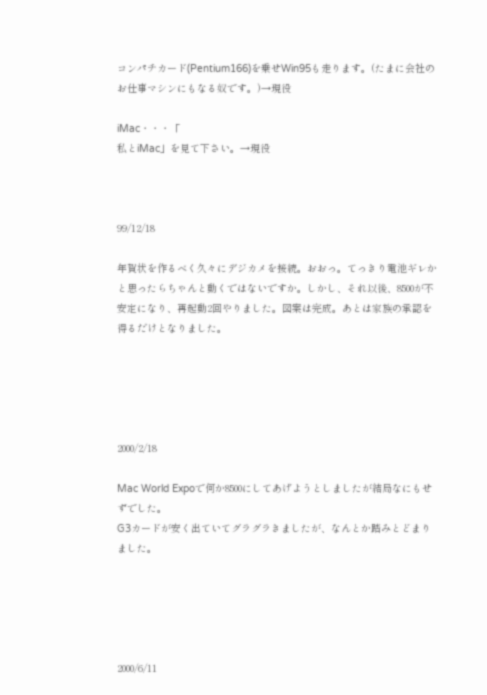コンパチカード(Pentium166)を乗せWin95も走ります。(たまに会社のお仕事マシンにもなる奴です。)→現役

iMac・・・「
私とiMac」を見て下さい。→現役



99/12/18

年賀状を作るべく久々にデジカメを接続。おおっ。てっきり電池ギレかと思ったらちゃんと動くではないですか。しかし、それ以後、8500が不安定になり、再起動2回やりました。図案は完成。あとは家族の承認を得るだけとなりました。





2000/2/18

Mac World Expoで何か8500にしてあげようとしましたが結局なにもせずでした。
G3カードが安く出ていてグラグラきましたが、なんとか踏みとどまりました。





2000/6/11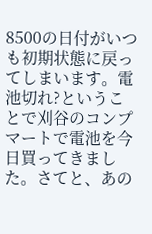8500の日付がいつも初期状態に戻ってしまいます。電池切れ?ということで刈谷のコンプマートで電池を今日買ってきました。さてと、あの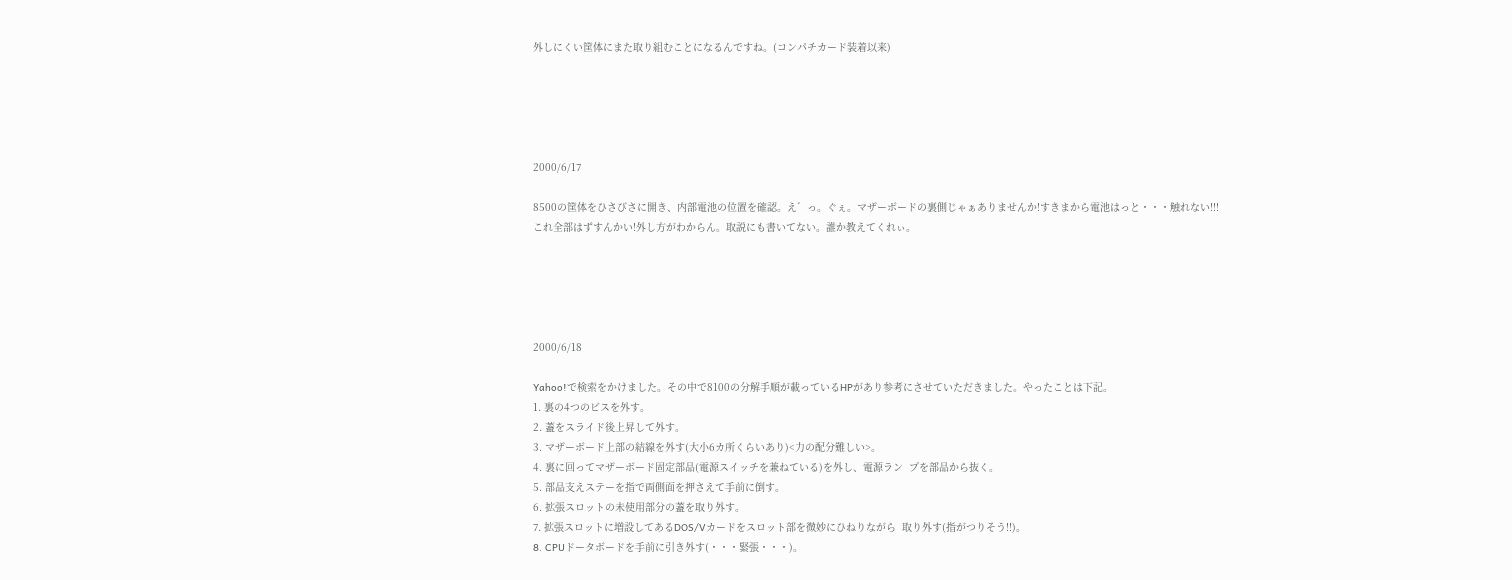外しにくい筐体にまた取り組むことになるんですね。(コンパチカード装着以来)





2000/6/17

8500の筐体をひさびさに開き、内部電池の位置を確認。え゛っ。ぐぇ。マザーボードの裏側じゃぁありませんか!すきまから電池はっと・・・触れない!!!
これ全部はずすんかい!外し方がわからん。取説にも書いてない。誰か教えてくれぃ。





2000/6/18

Yahoo!で検索をかけました。その中で8100の分解手順が載っているHPがあり参考にさせていただきました。やったことは下記。
1. 裏の4つのビスを外す。
2. 蓋をスライド後上昇して外す。
3. マザーボード上部の結線を外す(大小6カ所くらいあり)<力の配分難しい>。
4. 裏に回ってマザーボード固定部品(電源スイッチを兼ねている)を外し、電源ラン  プを部品から抜く。
5. 部品支えステーを指で両側面を押さえて手前に倒す。
6. 拡張スロットの未使用部分の蓋を取り外す。
7. 拡張スロットに増設してあるDOS/Vカードをスロット部を微妙にひねりながら  取り外す(指がつりそう!!)。
8. CPUドータボードを手前に引き外す(・・・緊張・・・)。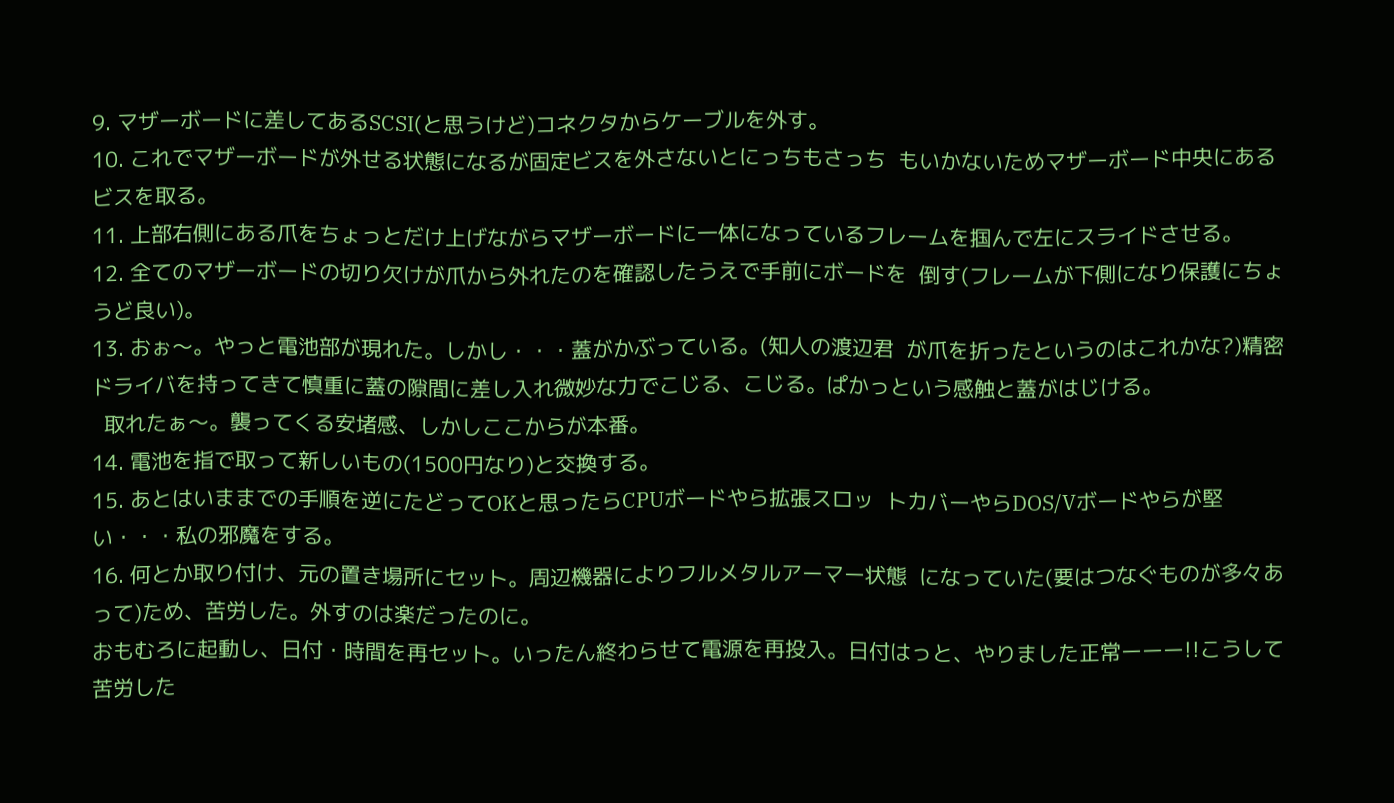9. マザーボードに差してあるSCSI(と思うけど)コネクタからケーブルを外す。
10. これでマザーボードが外せる状態になるが固定ビスを外さないとにっちもさっち  もいかないためマザーボード中央にあるビスを取る。
11. 上部右側にある爪をちょっとだけ上げながらマザーボードに一体になっているフレームを掴んで左にスライドさせる。
12. 全てのマザーボードの切り欠けが爪から外れたのを確認したうえで手前にボードを  倒す(フレームが下側になり保護にちょうど良い)。
13. おぉ〜。やっと電池部が現れた。しかし・・・蓋がかぶっている。(知人の渡辺君  が爪を折ったというのはこれかな?)精密ドライバを持ってきて慎重に蓋の隙間に差し入れ微妙な力でこじる、こじる。ぱかっという感触と蓋がはじける。
  取れたぁ〜。襲ってくる安堵感、しかしここからが本番。
14. 電池を指で取って新しいもの(1500円なり)と交換する。
15. あとはいままでの手順を逆にたどってOKと思ったらCPUボードやら拡張スロッ  トカバーやらDOS/Vボードやらが堅い・・・私の邪魔をする。
16. 何とか取り付け、元の置き場所にセット。周辺機器によりフルメタルアーマー状態  になっていた(要はつなぐものが多々あって)ため、苦労した。外すのは楽だったのに。
おもむろに起動し、日付・時間を再セット。いったん終わらせて電源を再投入。日付はっと、やりました正常ーーー!!こうして苦労した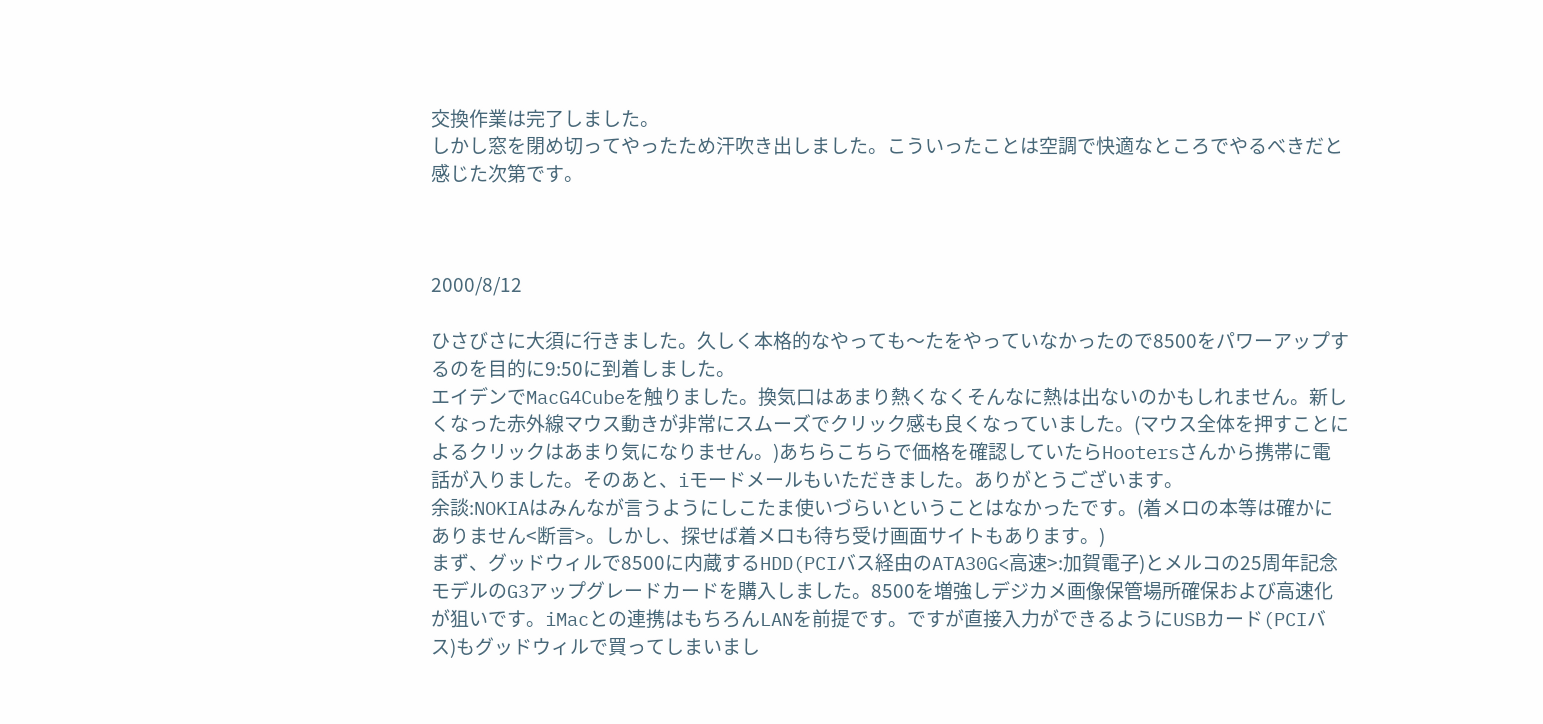交換作業は完了しました。
しかし窓を閉め切ってやったため汗吹き出しました。こういったことは空調で快適なところでやるべきだと感じた次第です。



2000/8/12

ひさびさに大須に行きました。久しく本格的なやっても〜たをやっていなかったので8500をパワーアップするのを目的に9:50に到着しました。
エイデンでMacG4Cubeを触りました。換気口はあまり熱くなくそんなに熱は出ないのかもしれません。新しくなった赤外線マウス動きが非常にスムーズでクリック感も良くなっていました。(マウス全体を押すことによるクリックはあまり気になりません。)あちらこちらで価格を確認していたらHootersさんから携帯に電話が入りました。そのあと、iモードメールもいただきました。ありがとうございます。
余談:NOKIAはみんなが言うようにしこたま使いづらいということはなかったです。(着メロの本等は確かにありません<断言>。しかし、探せば着メロも待ち受け画面サイトもあります。)
まず、グッドウィルで8500に内蔵するHDD(PCIバス経由のATA30G<高速>:加賀電子)とメルコの25周年記念モデルのG3アップグレードカードを購入しました。8500を増強しデジカメ画像保管場所確保および高速化が狙いです。iMacとの連携はもちろんLANを前提です。ですが直接入力ができるようにUSBカード(PCIバス)もグッドウィルで買ってしまいまし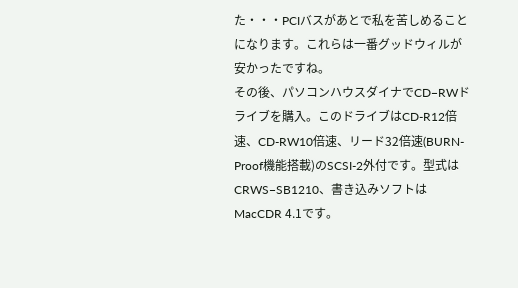た・・・PCIバスがあとで私を苦しめることになります。これらは一番グッドウィルが安かったですね。
その後、パソコンハウスダイナでCD−RWドライブを購入。このドライブはCD-R12倍速、CD-RW10倍速、リード32倍速(BURN-Proof機能搭載)のSCSI-2外付です。型式はCRWS−SB1210、書き込みソフトはMacCDR 4.1です。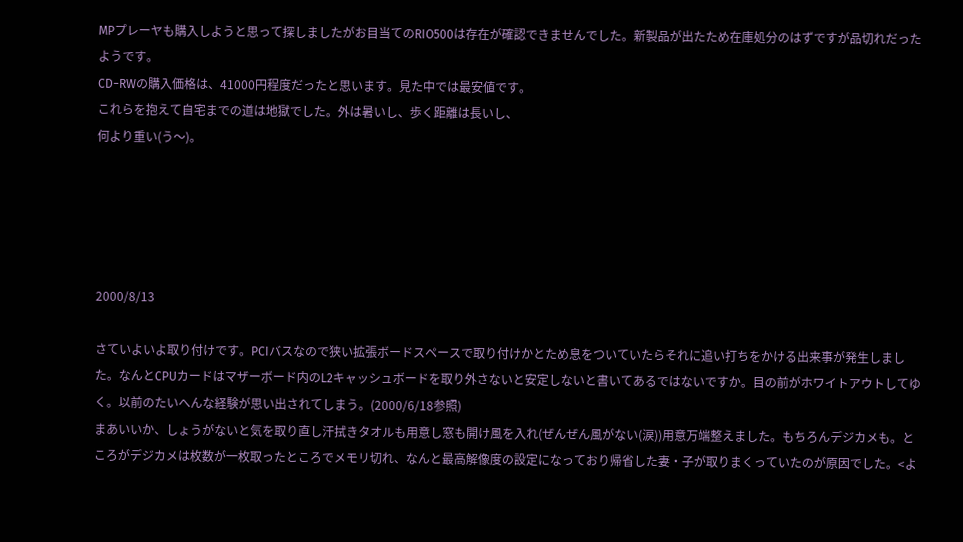MPプレーヤも購入しようと思って探しましたがお目当てのRIO500は存在が確認できませんでした。新製品が出たため在庫処分のはずですが品切れだったようです。
CD−RWの購入価格は、41000円程度だったと思います。見た中では最安値です。
これらを抱えて自宅までの道は地獄でした。外は暑いし、歩く距離は長いし、
何より重い(う〜)。





2000/8/13

さていよいよ取り付けです。PCIバスなので狭い拡張ボードスペースで取り付けかとため息をついていたらそれに追い打ちをかける出来事が発生しました。なんとCPUカードはマザーボード内のL2キャッシュボードを取り外さないと安定しないと書いてあるではないですか。目の前がホワイトアウトしてゆく。以前のたいへんな経験が思い出されてしまう。(2000/6/18参照)
まあいいか、しょうがないと気を取り直し汗拭きタオルも用意し窓も開け風を入れ(ぜんぜん風がない(涙))用意万端整えました。もちろんデジカメも。ところがデジカメは枚数が一枚取ったところでメモリ切れ、なんと最高解像度の設定になっており帰省した妻・子が取りまくっていたのが原因でした。<よ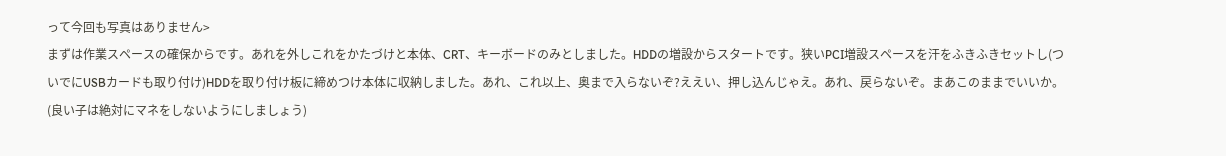って今回も写真はありません>
まずは作業スペースの確保からです。あれを外しこれをかたづけと本体、CRT、キーボードのみとしました。HDDの増設からスタートです。狭いPCI増設スペースを汗をふきふきセットし(ついでにUSBカードも取り付け)HDDを取り付け板に締めつけ本体に収納しました。あれ、これ以上、奥まで入らないぞ?ええい、押し込んじゃえ。あれ、戻らないぞ。まあこのままでいいか。(良い子は絶対にマネをしないようにしましょう)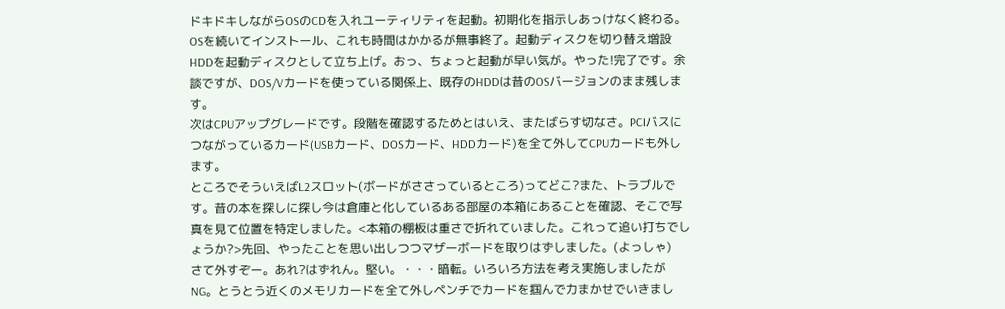ドキドキしながらOSのCDを入れユーティリティを起動。初期化を指示しあっけなく終わる。OSを続いてインストール、これも時間はかかるが無事終了。起動ディスクを切り替え増設HDDを起動ディスクとして立ち上げ。おっ、ちょっと起動が早い気が。やった!完了です。余談ですが、DOS/Vカードを使っている関係上、既存のHDDは昔のOSバージョンのまま残します。
次はCPUアップグレードです。段階を確認するためとはいえ、またばらす切なさ。PCIバスにつながっているカード(USBカード、DOSカード、HDDカード)を全て外してCPUカードも外します。
ところでそういえばL2スロット(ボードがささっているところ)ってどこ?また、トラブルです。昔の本を探しに探し今は倉庫と化しているある部屋の本箱にあることを確認、そこで写真を見て位置を特定しました。<本箱の棚板は重さで折れていました。これって追い打ちでしょうか?>先回、やったことを思い出しつつマザーボードを取りはずしました。(よっしゃ)
さて外すぞー。あれ?はずれん。堅い。・・・暗転。いろいろ方法を考え実施しましたがNG。とうとう近くのメモリカードを全て外しペンチでカードを掴んで力まかせでいきまし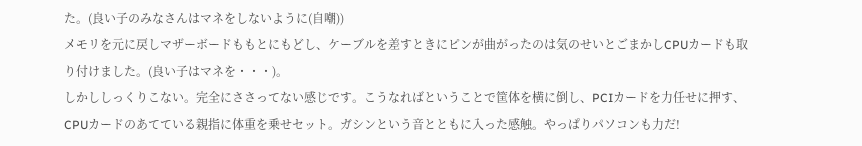た。(良い子のみなさんはマネをしないように(自嘲))
メモリを元に戻しマザーボードももとにもどし、ケーブルを差すときにピンが曲がったのは気のせいとごまかしCPUカードも取り付けました。(良い子はマネを・・・)。
しかししっくりこない。完全にささってない感じです。こうなればということで筐体を横に倒し、PCIカードを力任せに押す、CPUカードのあてている親指に体重を乗せセット。ガシンという音とともに入った感触。やっぱりパソコンも力だ!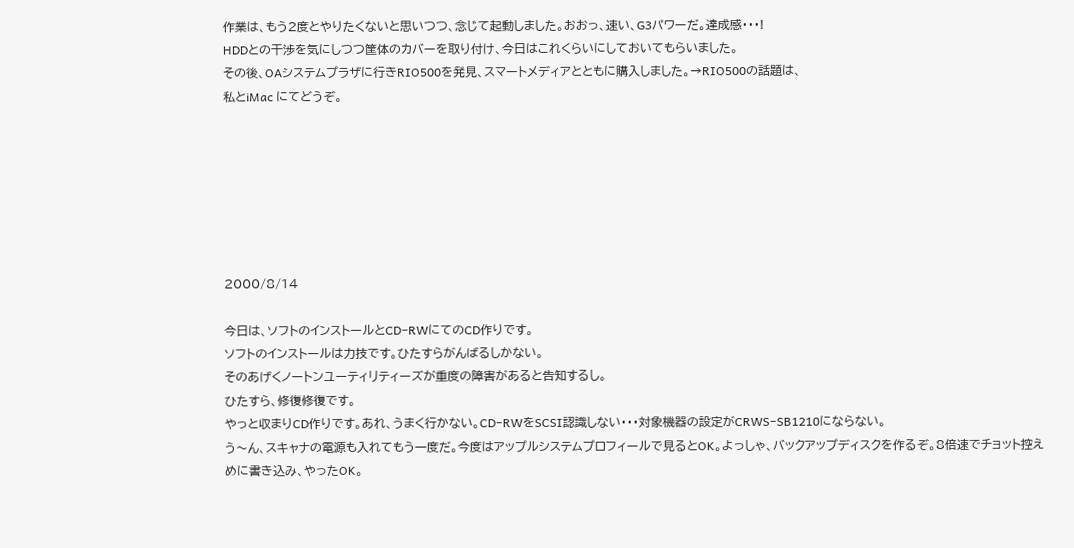作業は、もう2度とやりたくないと思いつつ、念じて起動しました。おおっ、速い、G3パワーだ。達成感・・・!
HDDとの干渉を気にしつつ筐体のカバーを取り付け、今日はこれくらいにしておいてもらいました。
その後、OAシステムプラザに行きRIO500を発見、スマートメディアとともに購入しました。→RIO500の話題は、
私とiMac にてどうぞ。







2000/8/14

今日は、ソフトのインストールとCD−RWにてのCD作りです。
ソフトのインストールは力技です。ひたすらがんばるしかない。
そのあげくノートンユーティリティーズが重度の障害があると告知するし。
ひたすら、修復修復です。
やっと収まりCD作りです。あれ、うまく行かない。CD−RWをSCSI認識しない・・・対象機器の設定がCRWS−SB1210にならない。
う〜ん、スキャナの電源も入れてもう一度だ。今度はアップルシステムプロフィールで見るとOK。よっしゃ、バックアップディスクを作るぞ。8倍速でチョット控えめに書き込み、やったOK。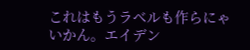これはもうラベルも作らにゃいかん。エイデン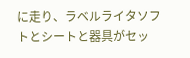に走り、ラベルライタソフトとシートと器具がセッ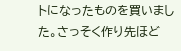トになったものを買いました。さっそく作り先ほど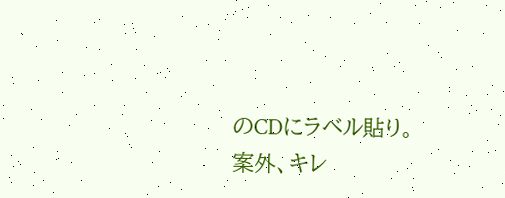のCDにラベル貼り。
案外、キレ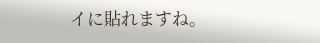イに貼れますね。